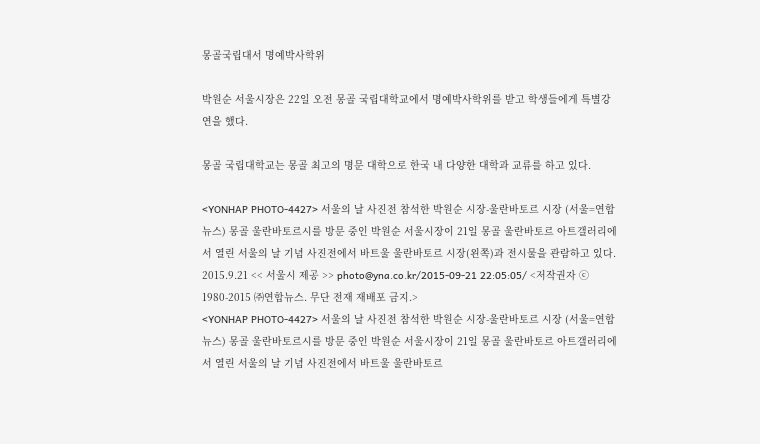몽골국립대서 명예박사학위

박원순 서울시장은 22일 오전 몽골 국립대학교에서 명예박사학위를 받고 학생들에게 특별강연을 했다.

몽골 국립대학교는 몽골 최고의 명문 대학으로 한국 내 다양한 대학과 교류를 하고 있다.

<YONHAP PHOTO-4427> 서울의 날 사진전 참석한 박원순 시장-울란바토르 시장 (서울=연합뉴스) 몽골 울란바토르시를 방문 중인 박원순 서울시장이 21일 몽골 울란바토르 아트갤러리에서 열린 서울의 날 기념 사진전에서 바트울 울란바토르 시장(왼쪽)과 전시물을 관람하고 있다. 2015.9.21 << 서울시 제공 >> photo@yna.co.kr/2015-09-21 22:05:05/ <저작권자 ⓒ 1980-2015 ㈜연합뉴스. 무단 전재 재배포 금지.>
<YONHAP PHOTO-4427> 서울의 날 사진전 참석한 박원순 시장-울란바토르 시장 (서울=연합뉴스) 몽골 울란바토르시를 방문 중인 박원순 서울시장이 21일 몽골 울란바토르 아트갤러리에서 열린 서울의 날 기념 사진전에서 바트울 울란바토르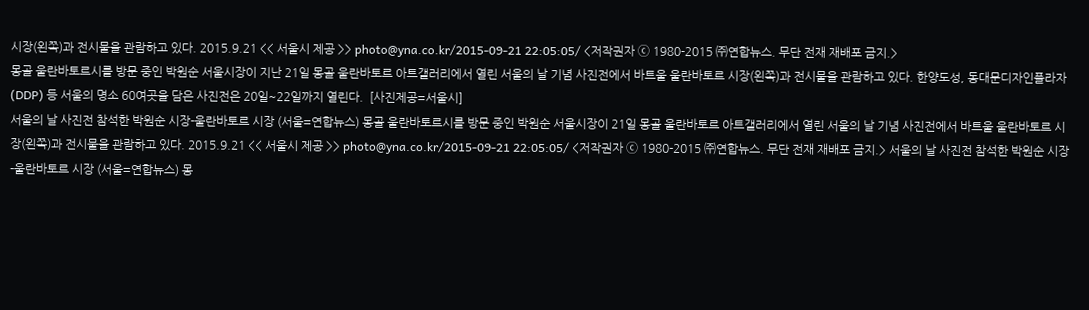시장(왼쪽)과 전시물을 관람하고 있다. 2015.9.21 << 서울시 제공 >> photo@yna.co.kr/2015-09-21 22:05:05/ <저작권자 ⓒ 1980-2015 ㈜연합뉴스. 무단 전재 재배포 금지.>
몽골 울란바토르시를 방문 중인 박원순 서울시장이 지난 21일 몽골 울란바토르 아트갤러리에서 열린 서울의 날 기념 사진전에서 바트울 울란바토르 시장(왼쪽)과 전시물을 관람하고 있다. 한양도성, 동대문디자인플라자(DDP) 등 서울의 명소 60여곳을 담은 사진전은 20일~22일까지 열린다.  [사진제공=서울시]
서울의 날 사진전 참석한 박원순 시장-울란바토르 시장 (서울=연합뉴스) 몽골 울란바토르시를 방문 중인 박원순 서울시장이 21일 몽골 울란바토르 아트갤러리에서 열린 서울의 날 기념 사진전에서 바트울 울란바토르 시장(왼쪽)과 전시물을 관람하고 있다. 2015.9.21 << 서울시 제공 >> photo@yna.co.kr/2015-09-21 22:05:05/ <저작권자 ⓒ 1980-2015 ㈜연합뉴스. 무단 전재 재배포 금지.> 서울의 날 사진전 참석한 박원순 시장-울란바토르 시장 (서울=연합뉴스) 몽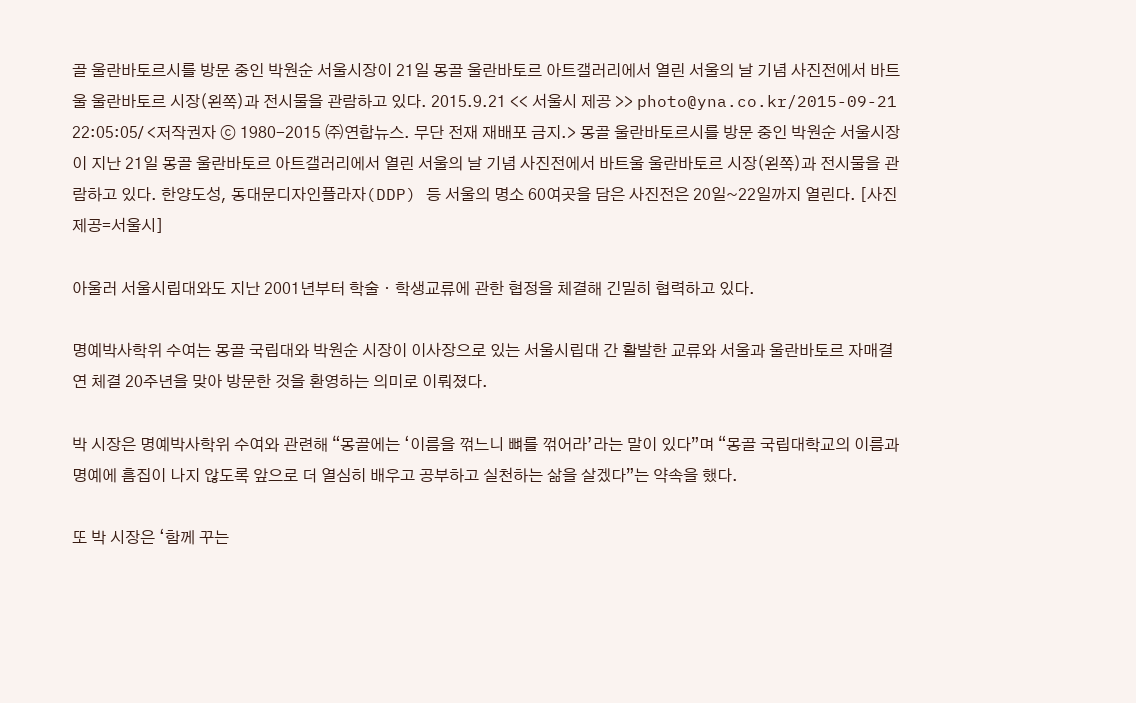골 울란바토르시를 방문 중인 박원순 서울시장이 21일 몽골 울란바토르 아트갤러리에서 열린 서울의 날 기념 사진전에서 바트울 울란바토르 시장(왼쪽)과 전시물을 관람하고 있다. 2015.9.21 << 서울시 제공 >> photo@yna.co.kr/2015-09-21 22:05:05/ <저작권자 ⓒ 1980-2015 ㈜연합뉴스. 무단 전재 재배포 금지.> 몽골 울란바토르시를 방문 중인 박원순 서울시장이 지난 21일 몽골 울란바토르 아트갤러리에서 열린 서울의 날 기념 사진전에서 바트울 울란바토르 시장(왼쪽)과 전시물을 관람하고 있다. 한양도성, 동대문디자인플라자(DDP) 등 서울의 명소 60여곳을 담은 사진전은 20일~22일까지 열린다. [사진제공=서울시]

아울러 서울시립대와도 지난 2001년부터 학술ㆍ학생교류에 관한 협정을 체결해 긴밀히 협력하고 있다.

명예박사학위 수여는 몽골 국립대와 박원순 시장이 이사장으로 있는 서울시립대 간 활발한 교류와 서울과 울란바토르 자매결연 체결 20주년을 맞아 방문한 것을 환영하는 의미로 이뤄졌다.

박 시장은 명예박사학위 수여와 관련해 “몽골에는 ‘이름을 꺾느니 뼈를 꺾어라’라는 말이 있다”며 “몽골 국립대학교의 이름과 명예에 흠집이 나지 않도록 앞으로 더 열심히 배우고 공부하고 실천하는 삶을 살겠다”는 약속을 했다.

또 박 시장은 ‘함께 꾸는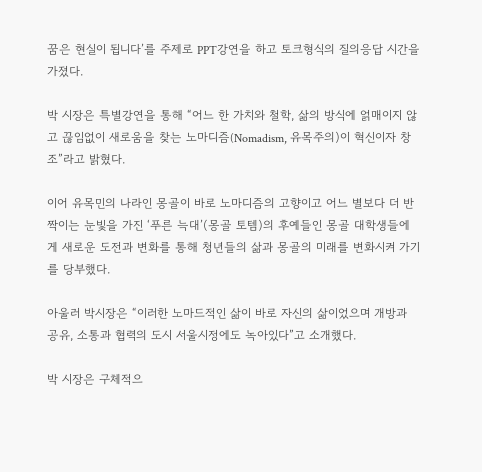꿈은 현실이 됩니다’를 주제로 PPT강연을 하고 토크형식의 질의응답 시간을 가졌다.

박 시장은 특별강연을 통해 “어느 한 가치와 철학, 삶의 방식에 얽매이지 않고 끊임없이 새로움을 찾는 노마디즘(Nomadism, 유목주의)이 혁신이자 창조”라고 밝혔다.

이어 유목민의 나라인 몽골이 바로 노마디즘의 고향이고 어느 별보다 더 반짝이는 눈빛을 가진 ‘푸른 늑대’(몽골 토템)의 후예들인 몽골 대학생들에게 새로운 도전과 변화를 통해 청년들의 삶과 몽골의 미래를 변화시켜 가기를 당부했다.

아울러 박시장은 “이러한 노마드적인 삶이 바로 자신의 삶이었으며 개방과 공유, 소통과 협력의 도시 서울시정에도 녹아있다”고 소개했다.

박 시장은 구체적으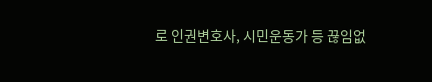로 인권변호사, 시민운동가 등 끊임없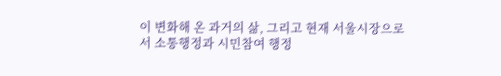이 변화해 온 과거의 삶, 그리고 현재 서울시장으로서 소통행정과 시민참여 행정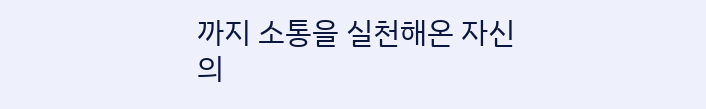까지 소통을 실천해온 자신의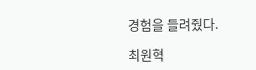경험을 들려줬다.

최원혁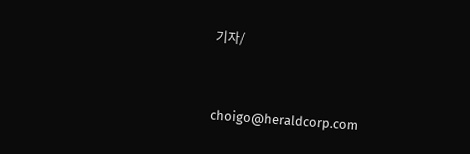기자/


choigo@heraldcorp.com